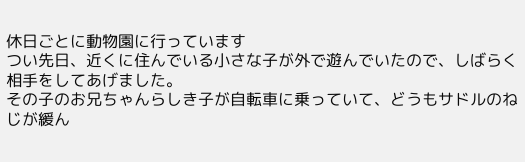休日ごとに動物園に行っています
つい先日、近くに住んでいる小さな子が外で遊んでいたので、しばらく相手をしてあげました。
その子のお兄ちゃんらしき子が自転車に乗っていて、どうもサドルのねじが緩ん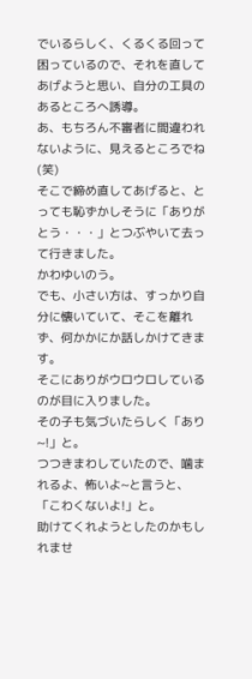でいるらしく、くるくる回って困っているので、それを直してあげようと思い、自分の工具のあるところへ誘導。
あ、もちろん不審者に間違われないように、見えるところでね(笑)
そこで締め直してあげると、とっても恥ずかしそうに「ありがとう・・・」とつぶやいて去って行きました。
かわゆいのう。
でも、小さい方は、すっかり自分に懐いていて、そこを離れず、何かかにか話しかけてきます。
そこにありがウロウロしているのが目に入りました。
その子も気づいたらしく「あり~!」と。
つつきまわしていたので、噛まれるよ、怖いよ~と言うと、「こわくないよ!」と。
助けてくれようとしたのかもしれませ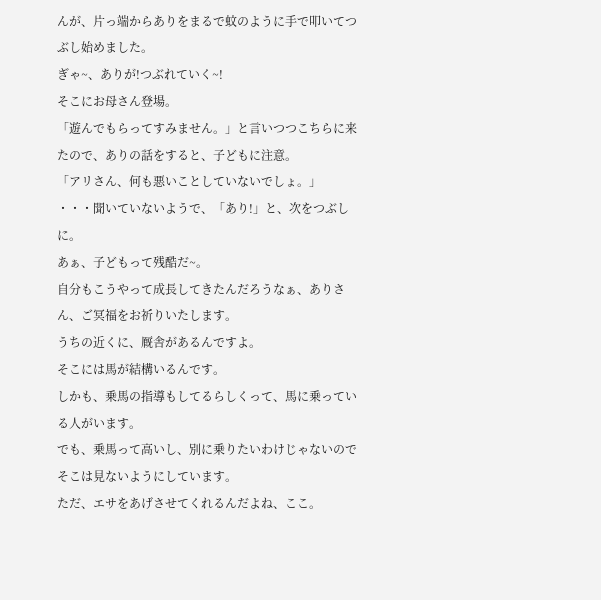んが、片っ端からありをまるで蚊のように手で叩いてつぶし始めました。
ぎゃ~、ありが!つぶれていく~!
そこにお母さん登場。
「遊んでもらってすみません。」と言いつつこちらに来たので、ありの話をすると、子どもに注意。
「アリさん、何も悪いことしていないでしょ。」
・・・聞いていないようで、「あり!」と、次をつぶしに。
あぁ、子どもって残酷だ~。
自分もこうやって成長してきたんだろうなぁ、ありさん、ご冥福をお祈りいたします。
うちの近くに、厩舎があるんですよ。
そこには馬が結構いるんです。
しかも、乗馬の指導もしてるらしくって、馬に乗っている人がいます。
でも、乗馬って高いし、別に乗りたいわけじゃないのでそこは見ないようにしています。
ただ、エサをあげさせてくれるんだよね、ここ。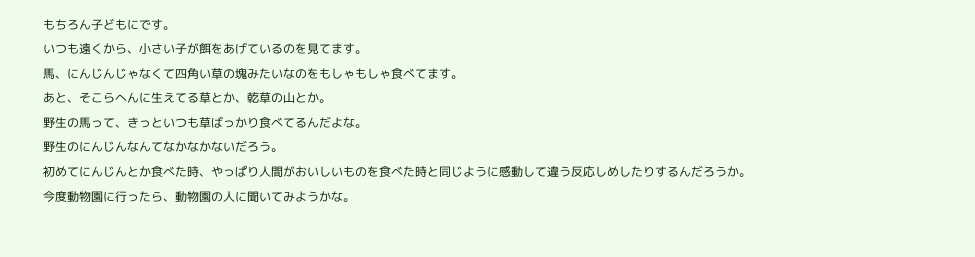もちろん子どもにです。
いつも遠くから、小さい子が餌をあげているのを見てます。
馬、にんじんじゃなくて四角い草の塊みたいなのをもしゃもしゃ食べてます。
あと、そこらへんに生えてる草とか、乾草の山とか。
野生の馬って、きっといつも草ばっかり食べてるんだよな。
野生のにんじんなんてなかなかないだろう。
初めてにんじんとか食べた時、やっぱり人間がおいしいものを食べた時と同じように感動して違う反応しめしたりするんだろうか。
今度動物園に行ったら、動物園の人に聞いてみようかな。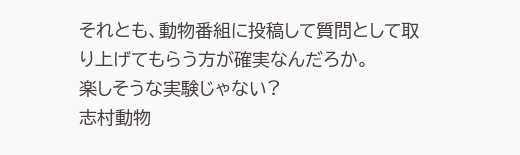それとも、動物番組に投稿して質問として取り上げてもらう方が確実なんだろか。
楽しそうな実験じゃない?
志村動物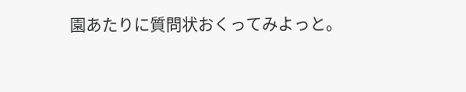園あたりに質問状おくってみよっと。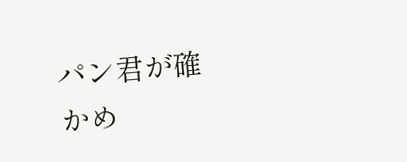パン君が確かめ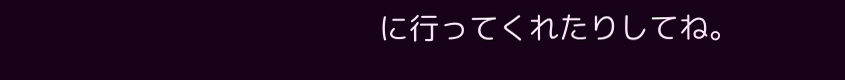に行ってくれたりしてね。